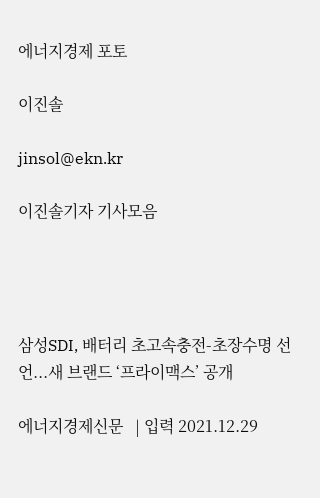에너지경제 포토

이진솔

jinsol@ekn.kr

이진솔기자 기사모음




삼성SDI, 배터리 초고속충전-초장수명 선언...새 브랜드 ‘프라이맥스’ 공개

에너지경제신문   | 입력 2021.12.29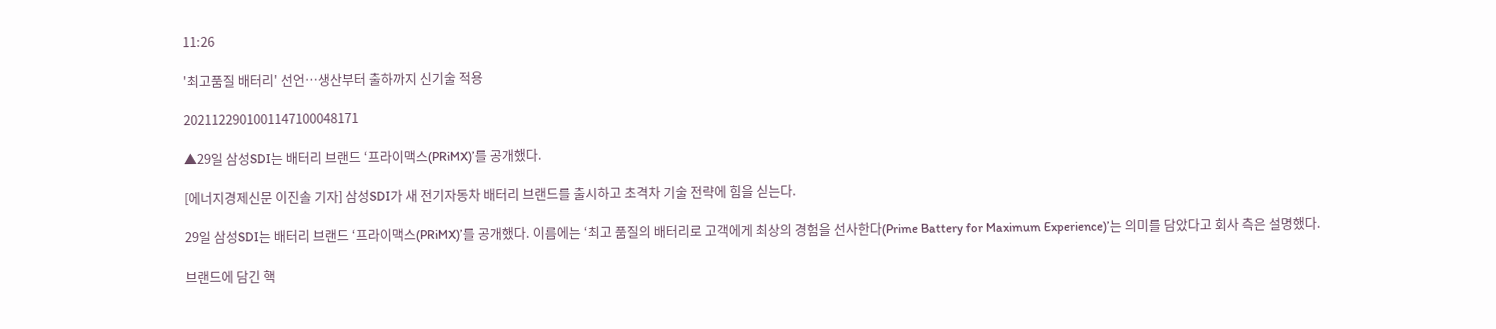11:26

'최고품질 배터리' 선언…생산부터 출하까지 신기술 적용

2021122901001147100048171

▲29일 삼성SDI는 배터리 브랜드 ‘프라이맥스(PRiMX)’를 공개했다.

[에너지경제신문 이진솔 기자] 삼성SDI가 새 전기자동차 배터리 브랜드를 출시하고 초격차 기술 전략에 힘을 싣는다.

29일 삼성SDI는 배터리 브랜드 ‘프라이맥스(PRiMX)’를 공개했다. 이름에는 ‘최고 품질의 배터리로 고객에게 최상의 경험을 선사한다(Prime Battery for Maximum Experience)’는 의미를 담았다고 회사 측은 설명했다.

브랜드에 담긴 핵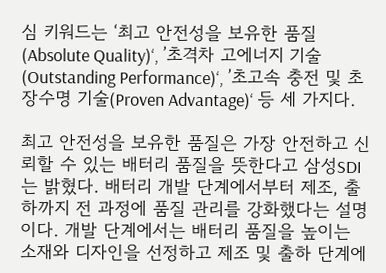심 키워드는 ‘최고 안전성을 보유한 품질(Absolute Quality)‘, ’초격차 고에너지 기술(Outstanding Performance)‘, ’초고속 충전 및 초장수명 기술(Proven Advantage)‘ 등 세 가지다.

최고 안전성을 보유한 품질은 가장 안전하고 신뢰할 수 있는 배터리 품질을 뜻한다고 삼성SDI는 밝혔다. 배터리 개발 단계에서부터 제조, 출하까지 전 과정에 품질 관리를 강화했다는 설명이다. 개발 단계에서는 배터리 품질을 높이는 소재와 디자인을 선정하고 제조 및 출하 단계에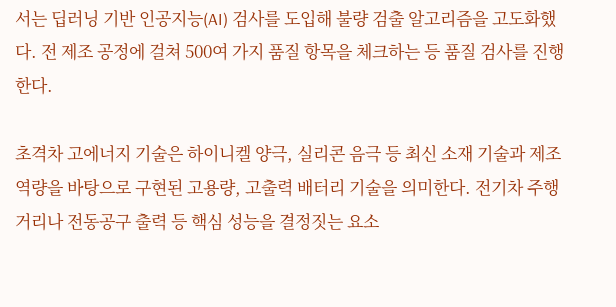서는 딥러닝 기반 인공지능(AI) 검사를 도입해 불량 검출 알고리즘을 고도화했다. 전 제조 공정에 걸쳐 500여 가지 품질 항목을 체크하는 등 품질 검사를 진행한다.

초격차 고에너지 기술은 하이니켈 양극, 실리콘 음극 등 최신 소재 기술과 제조 역량을 바탕으로 구현된 고용량, 고출력 배터리 기술을 의미한다. 전기차 주행거리나 전동공구 출력 등 핵심 성능을 결정짓는 요소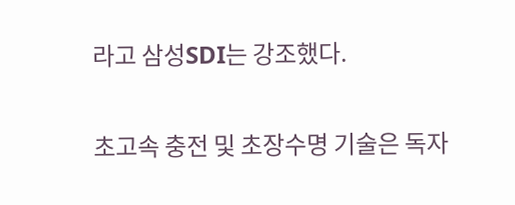라고 삼성SDI는 강조했다.

초고속 충전 및 초장수명 기술은 독자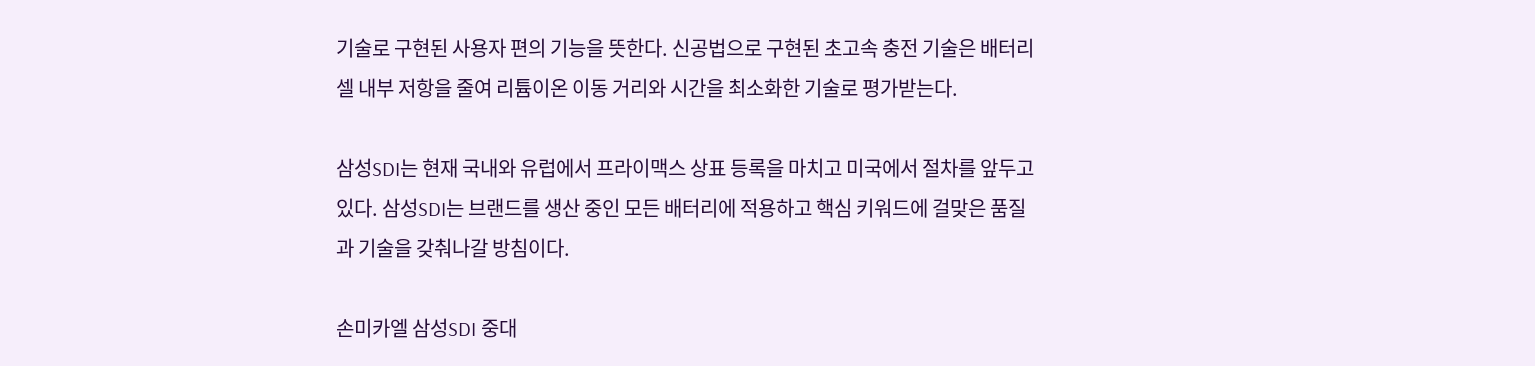기술로 구현된 사용자 편의 기능을 뜻한다. 신공법으로 구현된 초고속 충전 기술은 배터리 셀 내부 저항을 줄여 리튬이온 이동 거리와 시간을 최소화한 기술로 평가받는다.

삼성SDI는 현재 국내와 유럽에서 프라이맥스 상표 등록을 마치고 미국에서 절차를 앞두고 있다. 삼성SDI는 브랜드를 생산 중인 모든 배터리에 적용하고 핵심 키워드에 걸맞은 품질과 기술을 갖춰나갈 방침이다.

손미카엘 삼성SDI 중대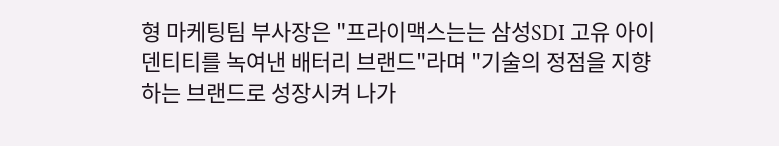형 마케팅팀 부사장은 "프라이맥스는는 삼성SDI 고유 아이덴티티를 녹여낸 배터리 브랜드"라며 "기술의 정점을 지향하는 브랜드로 성장시켜 나가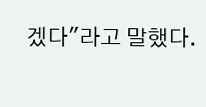겠다"라고 말했다.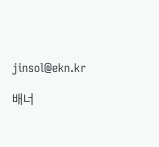jinsol@ekn.kr

배너